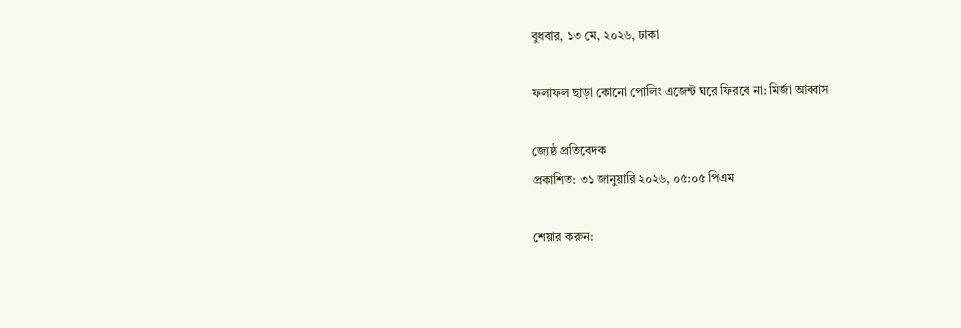বুধবার, ১৩ মে, ২০২৬, ঢাকা

ফলাফল ছাড়া কোনো পোলিং এজেন্ট ঘরে ফিরবে না: মির্জা আব্বাস

জ্যেষ্ঠ প্রতিবেদক
প্রকাশিত: ৩১ জানুয়ারি ২০২৬, ০৫:০৫ পিএম

শেয়ার করুন: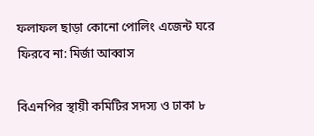ফলাফল ছাড়া কোনো পোলিং এজেন্ট ঘরে ফিরবে না: মির্জা আব্বাস

বিএনপির স্থায়ী কমিটির সদস্য ও ঢাকা ৮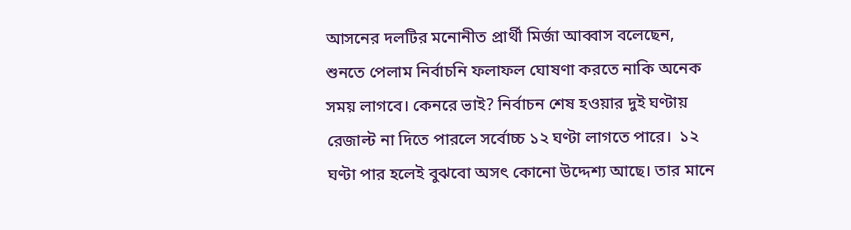আসনের দলটির মনোনীত প্রার্থী মির্জা আব্বাস বলেছেন, শুনতে পেলাম নির্বাচনি ফলাফল ঘোষণা করতে নাকি অনেক সময় লাগবে। কেনরে ভাই? নির্বাচন শেষ হওয়ার দুই ঘণ্টায় রেজাল্ট না দিতে পারলে সর্বোচ্চ ১২ ঘণ্টা লাগতে পারে।  ১২ ঘণ্টা পার হলেই বুঝবো অসৎ কোনো উদ্দেশ্য আছে। তার মানে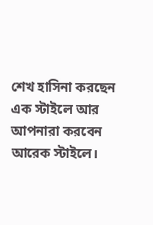শেখ হাসিনা করছেন এক স্টাইলে আর আপনারা করবেন আরেক স্টাইলে।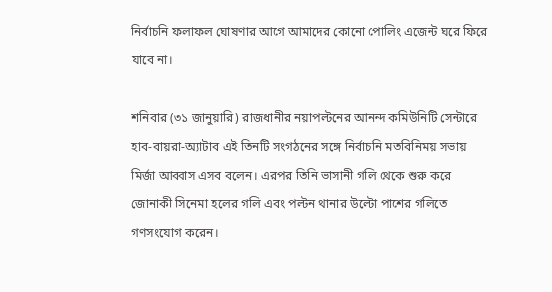নির্বাচনি ফলাফল ঘোষণার আগে আমাদের কোনো পোলিং এজেন্ট ঘরে ফিরে যাবে না।

শনিবার (৩১ জানুয়ারি) রাজধানীর নয়াপল্টনের আনন্দ কমিউনিটি সেন্টারে হাব-বায়রা-অ্যাটাব এই তিনটি সংগঠনের সঙ্গে নির্বাচনি মতবিনিময় সভায় মির্জা আব্বাস এসব বলেন। এরপর তিনি ভাসানী গলি থেকে শুরু করে জোনাকী সিনেমা হলের গলি এবং পল্টন থানার উল্টো পাশের গলিতে গণসংযোগ করেন।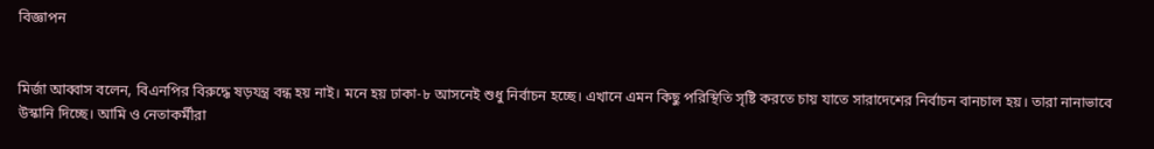বিজ্ঞাপন


মির্জা আব্বাস বলেন, বিএনপির বিরুদ্ধে ষড়যন্ত্র বন্ধ হয় নাই। মনে হয় ঢাকা-৮ আসনেই শুধু নির্বাচন হচ্ছে। এখানে এমন কিছু পরিস্থিতি সৃষ্টি করতে চায় যাতে সারাদেশের নির্বাচন বানচাল হয়। তারা নানাভাবে উস্কানি দিচ্ছে। আমি ও নেতাকর্মীরা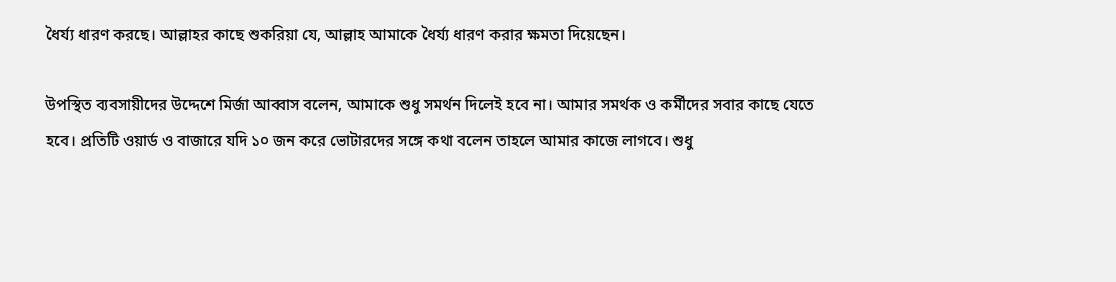ধৈর্য্য ধারণ করছে। আল্লাহর কাছে শুকরিয়া যে, আল্লাহ আমাকে ধৈর্য্য ধারণ করার ক্ষমতা দিয়েছেন।

উপস্থিত ব্যবসায়ীদের উদ্দেশে মির্জা আব্বাস বলেন, আমাকে শুধু সমর্থন দিলেই হবে না। আমার সমর্থক ও কর্মীদের সবার কাছে যেতে হবে। প্রতিটি ওয়ার্ড ও বাজারে যদি ১০ জন করে ভোটারদের সঙ্গে কথা বলেন তাহলে আমার কাজে লাগবে। শুধু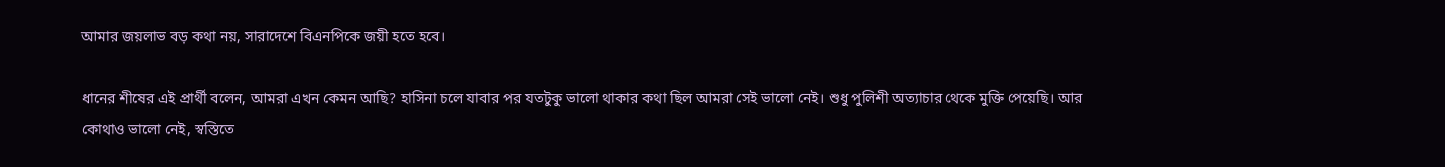আমার জয়লাভ বড় কথা নয়, সারাদেশে বিএনপিকে জয়ী হতে হবে।

ধানের শীষের এই প্রার্থী বলেন, আমরা এখন কেমন আছি? হাসিনা চলে যাবার পর যতটুকু ভালো থাকার কথা ছিল আমরা সেই ভালো নেই। শুধু পুলিশী অত্যাচার থেকে মুক্তি পেয়েছি। আর কোথাও ভালো নেই, স্বস্তিতে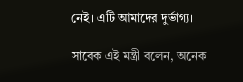নেই। এটি আমাদের দুর্ভাগ্য।

সাবেক এই মন্ত্রী বলেন, অনেক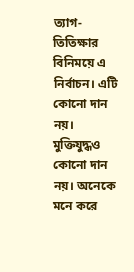ত্যাগ-তিতিক্ষার বিনিময়ে এ নির্বাচন। এটি কোনো দান নয়। মুক্তিযুদ্ধও কোনো দান নয়। অনেকে মনে করে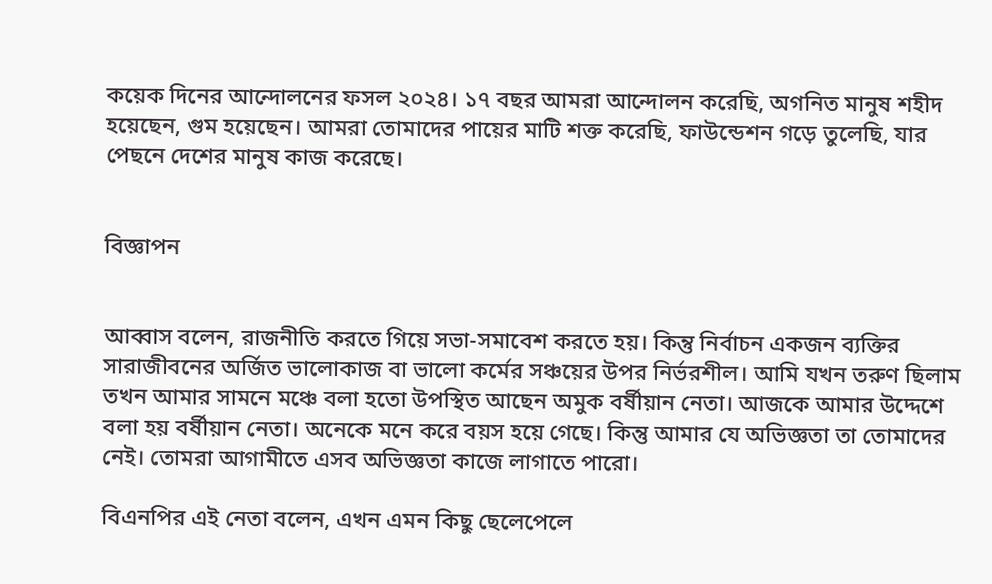কয়েক দিনের আন্দোলনের ফসল ২০২৪। ১৭ বছর আমরা আন্দোলন করেছি, অগনিত মানুষ শহীদ হয়েছেন, গুম হয়েছেন। আমরা তোমাদের পায়ের মাটি শক্ত করেছি, ফাউন্ডেশন গড়ে তুলেছি, যার পেছনে দেশের মানুষ কাজ করেছে।


বিজ্ঞাপন


আব্বাস বলেন, রাজনীতি করতে গিয়ে সভা-সমাবেশ করতে হয়। কিন্তু নির্বাচন একজন ব্যক্তির সারাজীবনের অর্জিত ভালোকাজ বা ভালো কর্মের সঞ্চয়ের উপর নির্ভরশীল। আমি যখন তরুণ ছিলাম তখন আমার সামনে মঞ্চে বলা হতো উপস্থিত আছেন অমুক বর্ষীয়ান নেতা। আজকে আমার উদ্দেশে বলা হয় বর্ষীয়ান নেতা। অনেকে মনে করে বয়স হয়ে গেছে। কিন্তু আমার যে অভিজ্ঞতা তা তোমাদের নেই। তোমরা আগামীতে এসব অভিজ্ঞতা কাজে লাগাতে পারো।

বিএনপির এই নেতা বলেন, এখন এমন কিছু ছেলেপেলে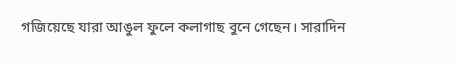গজিয়েছে যারা আঙুল ফুলে কলাগাছ বুনে গেছেন। সারাদিন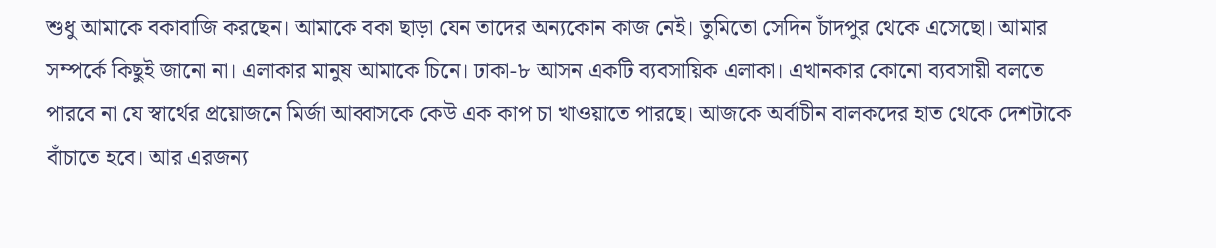শুধু আমাকে বকাবাজি করছেন। আমাকে বকা ছাড়া যেন তাদের অন্যকোন কাজ নেই। তুমিতো সেদিন চাঁদপুর থেকে এসেছো। আমার সম্পর্কে কিছুই জানো না। এলাকার মানুষ আমাকে চিনে। ঢাকা-৮ আসন একটি ব্যবসায়িক এলাকা। এখানকার কোনো ব্যবসায়ী বলতে পারবে না যে স্বার্থের প্রয়োজনে মির্জা আব্বাসকে কেউ এক কাপ চা খাওয়াতে পারছে। আজকে অর্বাচীন বালকদের হাত থেকে দেশটাকে বাঁচাতে হবে। আর এরজন্য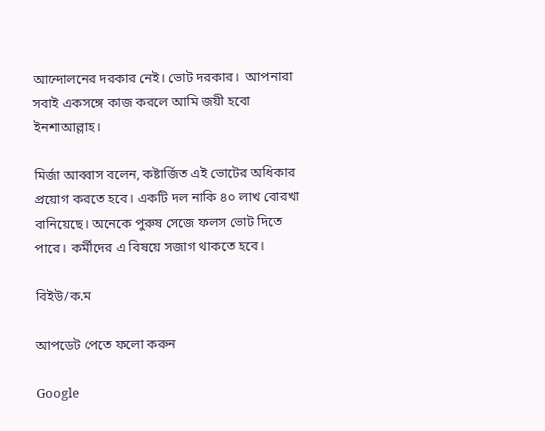আন্দোলনের দরকার নেই। ভোট দরকার।  আপনারা সবাই একসঙ্গে কাজ করলে আমি জয়ী হবো ইনশাআল্লাহ।

মির্জা আব্বাস বলেন, কষ্টার্জিত এই ভোটের অধিকার প্রয়োগ করতে হবে। একটি দল নাকি ৪০ লাখ বোরখা বানিয়েছে। অনেকে পুরুষ সেজে ফলস ভোট দিতে পারে। কর্মীদের এ বিষয়ে সজাগ থাকতে হবে।

বিইউ/ক.ম

আপডেট পেতে ফলো করুন

Google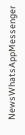NewsWhatsAppMessenger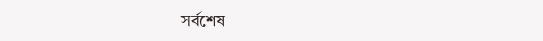সর্বশেষ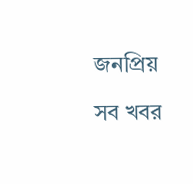জনপ্রিয়

সব খবর